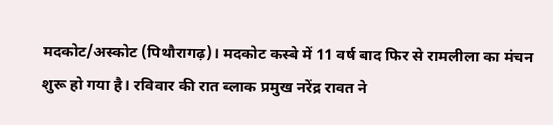मदकोट/अस्कोट (पिथौरागढ़)। मदकोट कस्बे में 11 वर्ष बाद फिर से रामलीला का मंचन शुरू हो गया है। रविवार की रात ब्लाक प्रमुख नरेंद्र रावत ने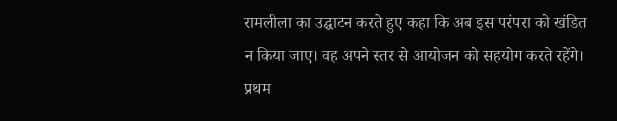रामलीला का उद्घाटन करते हुए कहा कि अब इस परंपरा को खंडित न किया जाए। वह अपने स्तर से आयोजन को सहयोग करते रहेंगे।
प्रथम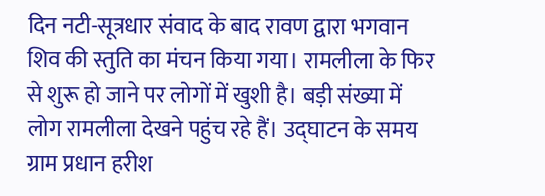दिन नटी-सूत्रधार संवाद के बाद रावण द्वारा भगवान शिव की स्तुति का मंचन किया गया। रामलीला के फिर से शुरू हो जाने पर लोगों में खुशी है। बड़ी संख्या में लोग रामलीला देखने पहुंच रहे हैं। उद्घाटन के समय ग्राम प्रधान हरीश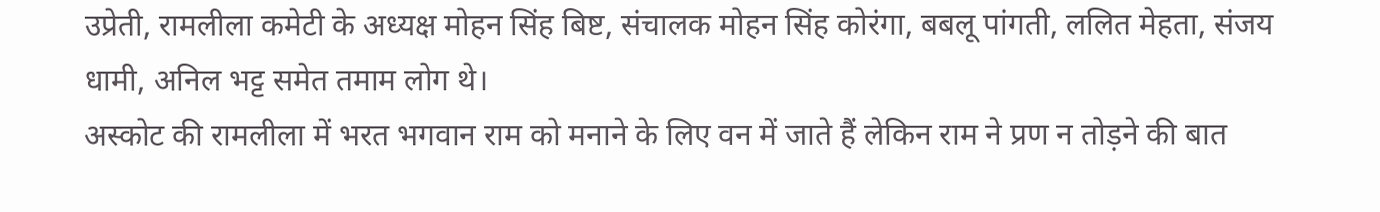उप्रेती, रामलीला कमेटी के अध्यक्ष मोहन सिंह बिष्ट, संचालक मोहन सिंह कोरंगा, बबलू पांगती, ललित मेहता, संजय धामी, अनिल भट्ट समेत तमाम लोग थे।
अस्कोट की रामलीला में भरत भगवान राम को मनाने के लिए वन में जाते हैं लेकिन राम ने प्रण न तोड़ने की बात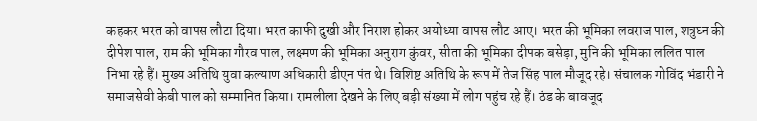कहकर भरत को वापस लौटा दिया। भरत काफी दुखी और निराश होकर अयोध्या वापस लौट आए। भरत की भूमिका लवराज पाल, शत्रुघ्न की दीपेश पाल, राम की भूमिका गौरव पाल, लक्ष्मण की भूमिका अनुराग कुंवर, सीता की भूमिका दीपक बसेड़ा, मुनि की भूमिका ललित पाल निभा रहे हैं। मुख्य अतिथि युवा कल्याण अधिकारी डीएन पंत थे। विशिष्ट अतिथि के रूप में तेज सिंह पाल मौजूद रहे। संचालक गोविंद भंडारी ने समाजसेवी केबी पाल को सम्मानित किया। रामलीला देखने के लिए बड़ी संख्या में लोग पहुंच रहे हैं। ठंड के बावजूद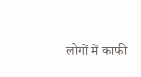लोगों में काफी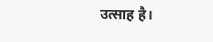उत्साह है।